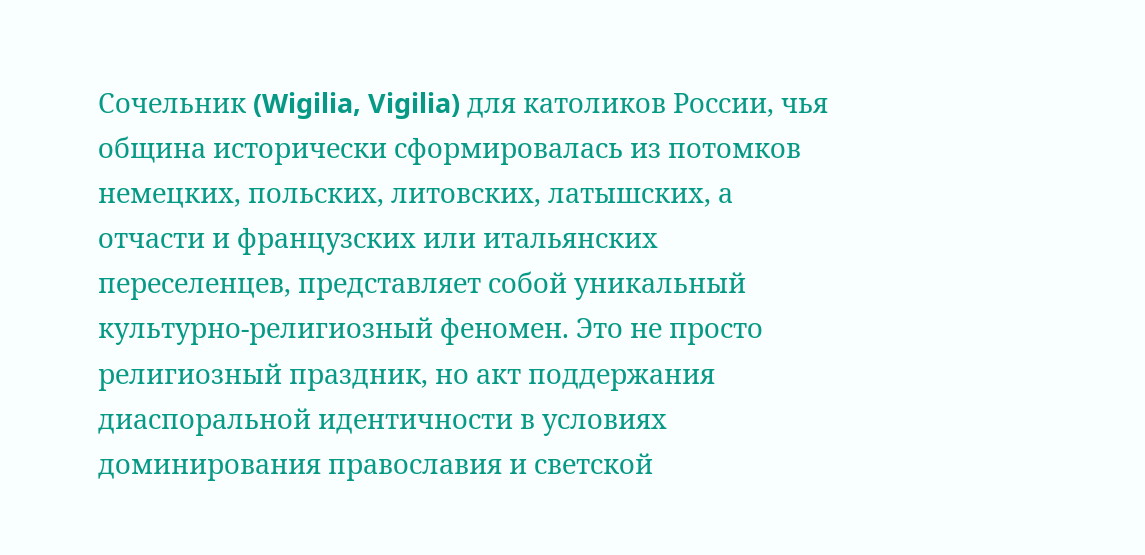Сочельник (Wigilia, Vigilia) для католиков России, чья община исторически сформировалась из потомков немецких, польских, литовских, латышских, а отчасти и французских или итальянских переселенцев, представляет собой уникальный культурно-религиозный феномен. Это не просто религиозный праздник, но акт поддержания диаспоральной идентичности в условиях доминирования православия и светской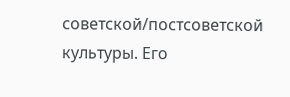советской/постсоветской культуры. Его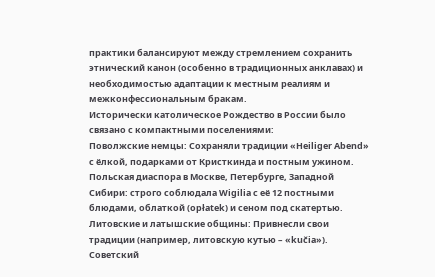практики балансируют между стремлением сохранить этнический канон (особенно в традиционных анклавах) и необходимостью адаптации к местным реалиям и межконфессиональным бракам.
Исторически католическое Рождество в России было связано с компактными поселениями:
Поволжские немцы: Сохраняли традиции «Heiliger Abend» с ёлкой, подарками от Кристкинда и постным ужином.
Польская диаспора в Москве, Петербурге, Западной Сибири: строго соблюдала Wigilia с её 12 постными блюдами, облаткой (opłatek) и сеном под скатертью.
Литовские и латышские общины: Привнесли свои традиции (например, литовскую кутью – «kučia»).
Советский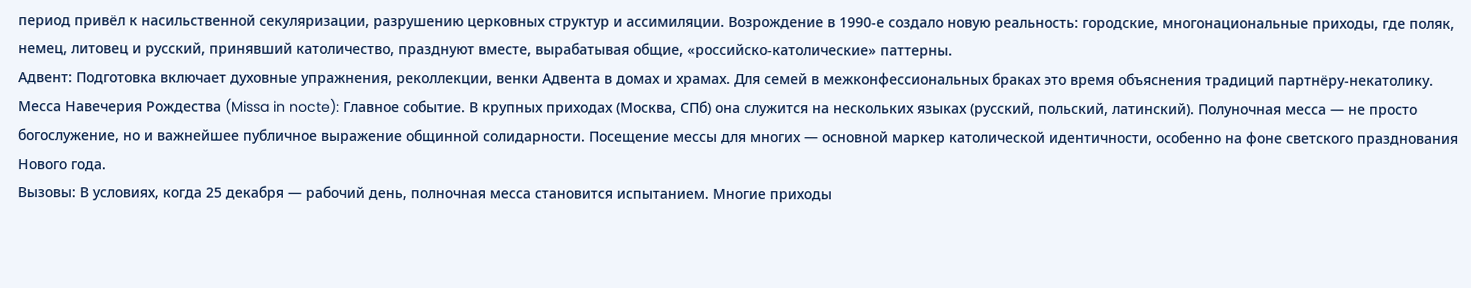период привёл к насильственной секуляризации, разрушению церковных структур и ассимиляции. Возрождение в 1990-е создало новую реальность: городские, многонациональные приходы, где поляк, немец, литовец и русский, принявший католичество, празднуют вместе, вырабатывая общие, «российско-католические» паттерны.
Адвент: Подготовка включает духовные упражнения, реколлекции, венки Адвента в домах и храмах. Для семей в межконфессиональных браках это время объяснения традиций партнёру-некатолику.
Месса Навечерия Рождества (Missa in nocte): Главное событие. В крупных приходах (Москва, СПб) она служится на нескольких языках (русский, польский, латинский). Полуночная месса — не просто богослужение, но и важнейшее публичное выражение общинной солидарности. Посещение мессы для многих — основной маркер католической идентичности, особенно на фоне светского празднования Нового года.
Вызовы: В условиях, когда 25 декабря — рабочий день, полночная месса становится испытанием. Многие приходы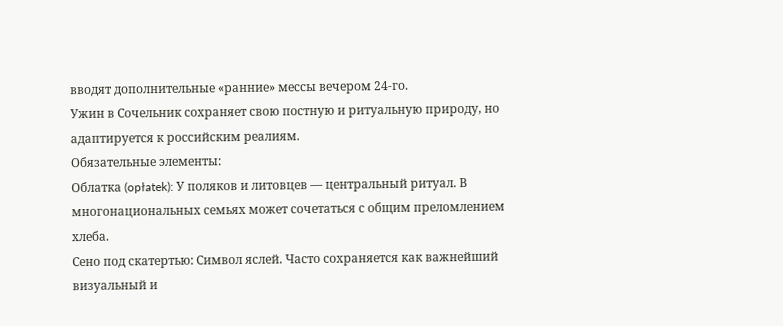вводят дополнительные «ранние» мессы вечером 24-го.
Ужин в Сочельник сохраняет свою постную и ритуальную природу, но адаптируется к российским реалиям.
Обязательные элементы:
Облатка (opłatek): У поляков и литовцев — центральный ритуал. В многонациональных семьях может сочетаться с общим преломлением хлеба.
Сено под скатертью: Символ яслей. Часто сохраняется как важнейший визуальный и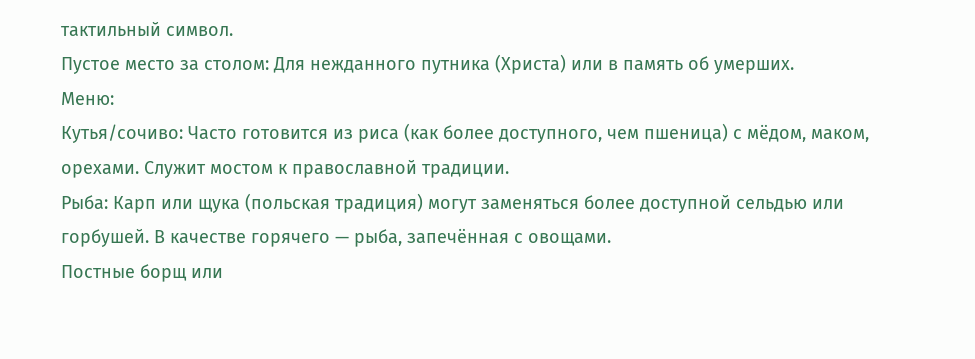тактильный символ.
Пустое место за столом: Для нежданного путника (Христа) или в память об умерших.
Меню:
Кутья/сочиво: Часто готовится из риса (как более доступного, чем пшеница) с мёдом, маком, орехами. Служит мостом к православной традиции.
Рыба: Карп или щука (польская традиция) могут заменяться более доступной сельдью или горбушей. В качестве горячего — рыба, запечённая с овощами.
Постные борщ или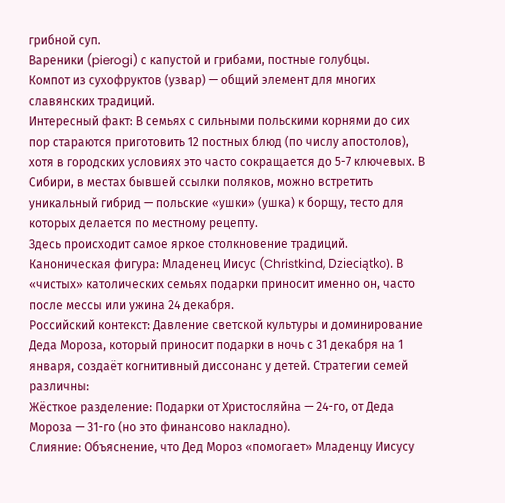грибной суп.
Вареники (pierogi) с капустой и грибами, постные голубцы.
Компот из сухофруктов (узвар) — общий элемент для многих славянских традиций.
Интересный факт: В семьях с сильными польскими корнями до сих пор стараются приготовить 12 постных блюд (по числу апостолов), хотя в городских условиях это часто сокращается до 5-7 ключевых. В Сибири, в местах бывшей ссылки поляков, можно встретить уникальный гибрид — польские «ушки» (ушка) к борщу, тесто для которых делается по местному рецепту.
Здесь происходит самое яркое столкновение традиций.
Каноническая фигура: Младенец Иисус (Christkind, Dzieciątko). В «чистых» католических семьях подарки приносит именно он, часто после мессы или ужина 24 декабря.
Российский контекст: Давление светской культуры и доминирование Деда Мороза, который приносит подарки в ночь с 31 декабря на 1 января, создаёт когнитивный диссонанс у детей. Стратегии семей различны:
Жёсткое разделение: Подарки от Христосляйна — 24-го, от Деда Мороза — 31-го (но это финансово накладно).
Слияние: Объяснение, что Дед Мороз «помогает» Младенцу Иисусу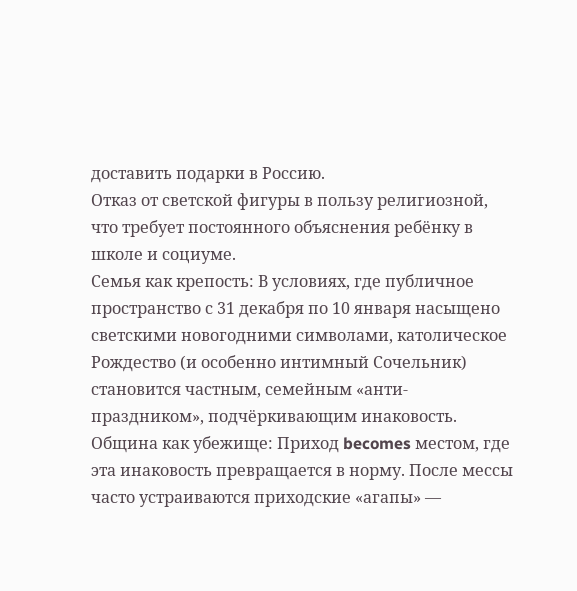доставить подарки в Россию.
Отказ от светской фигуры в пользу религиозной, что требует постоянного объяснения ребёнку в школе и социуме.
Семья как крепость: В условиях, где публичное пространство с 31 декабря по 10 января насыщено светскими новогодними символами, католическое Рождество (и особенно интимный Сочельник) становится частным, семейным «анти-праздником», подчёркивающим инаковость.
Община как убежище: Приход becomes местом, где эта инаковость превращается в норму. После мессы часто устраиваются приходские «агапы» —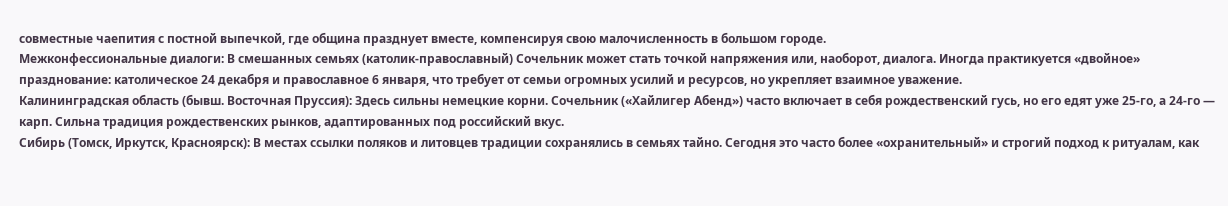совместные чаепития с постной выпечкой, где община празднует вместе, компенсируя свою малочисленность в большом городе.
Межконфессиональные диалоги: В смешанных семьях (католик-православный) Сочельник может стать точкой напряжения или, наоборот, диалога. Иногда практикуется «двойное» празднование: католическое 24 декабря и православное 6 января, что требует от семьи огромных усилий и ресурсов, но укрепляет взаимное уважение.
Калининградская область (бывш. Восточная Пруссия): Здесь сильны немецкие корни. Сочельник («Хайлигер Абенд») часто включает в себя рождественский гусь, но его едят уже 25-го, а 24-го — карп. Сильна традиция рождественских рынков, адаптированных под российский вкус.
Сибирь (Томск, Иркутск, Красноярск): В местах ссылки поляков и литовцев традиции сохранялись в семьях тайно. Сегодня это часто более «охранительный» и строгий подход к ритуалам, как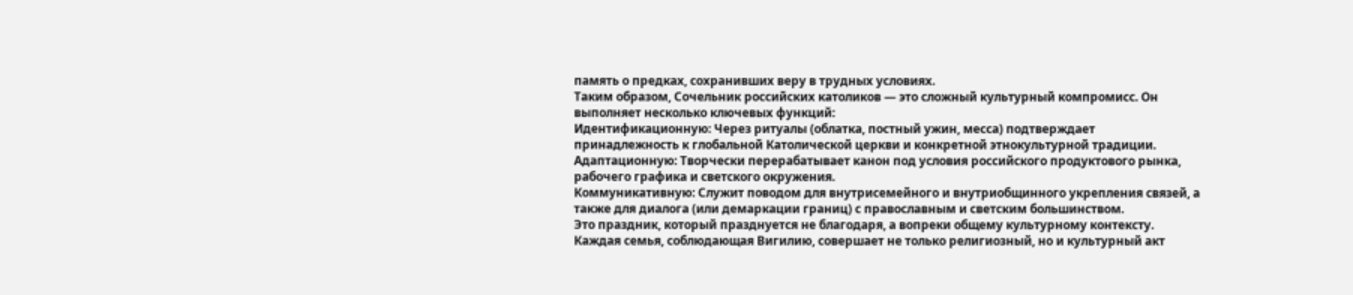память о предках, сохранивших веру в трудных условиях.
Таким образом, Сочельник российских католиков — это сложный культурный компромисс. Он выполняет несколько ключевых функций:
Идентификационную: Через ритуалы (облатка, постный ужин, месса) подтверждает принадлежность к глобальной Католической церкви и конкретной этнокультурной традиции.
Адаптационную: Творчески перерабатывает канон под условия российского продуктового рынка, рабочего графика и светского окружения.
Коммуникативную: Служит поводом для внутрисемейного и внутриобщинного укрепления связей, а также для диалога (или демаркации границ) с православным и светским большинством.
Это праздник, который празднуется не благодаря, а вопреки общему культурному контексту. Каждая семья, соблюдающая Вигилию, совершает не только религиозный, но и культурный акт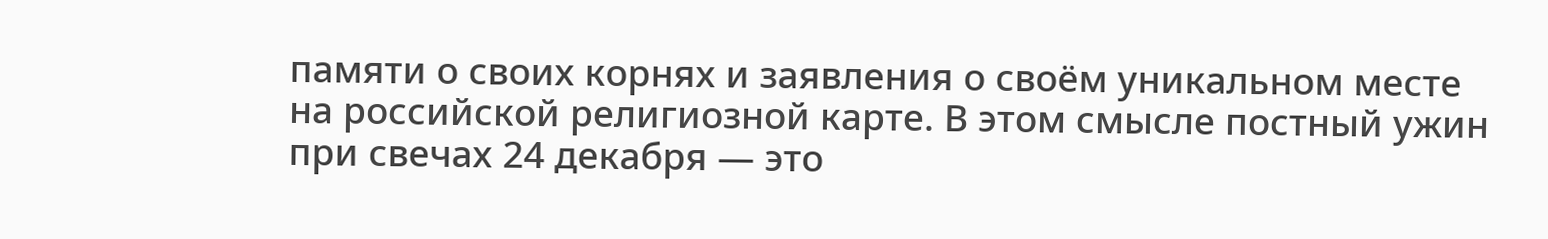памяти о своих корнях и заявления о своём уникальном месте на российской религиозной карте. В этом смысле постный ужин при свечах 24 декабря — это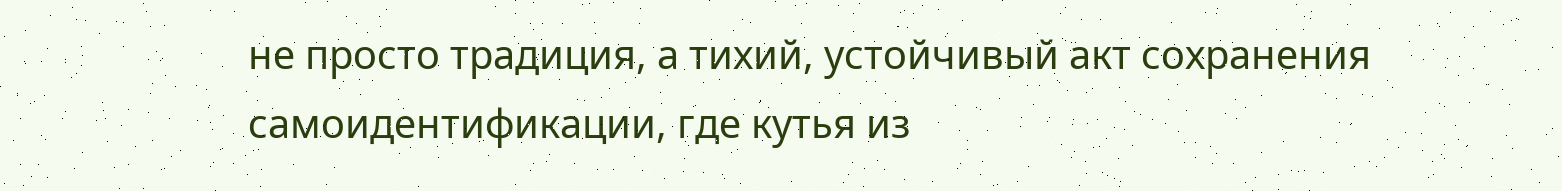не просто традиция, а тихий, устойчивый акт сохранения самоидентификации, где кутья из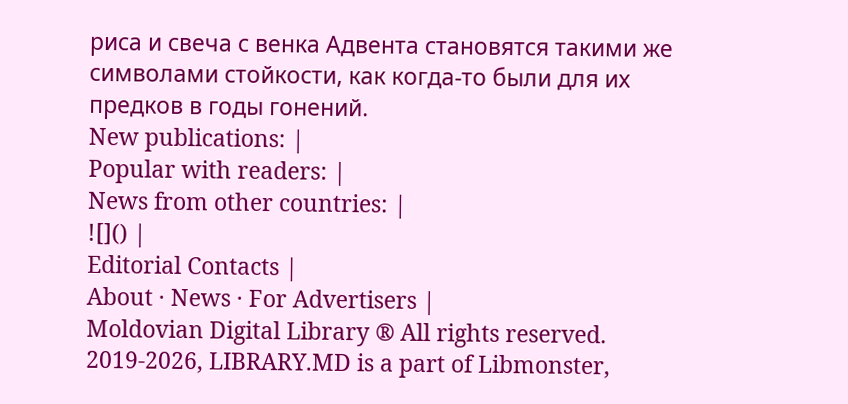риса и свеча с венка Адвента становятся такими же символами стойкости, как когда-то были для их предков в годы гонений.
New publications: |
Popular with readers: |
News from other countries: |
![]() |
Editorial Contacts |
About · News · For Advertisers |
Moldovian Digital Library ® All rights reserved.
2019-2026, LIBRARY.MD is a part of Libmonster,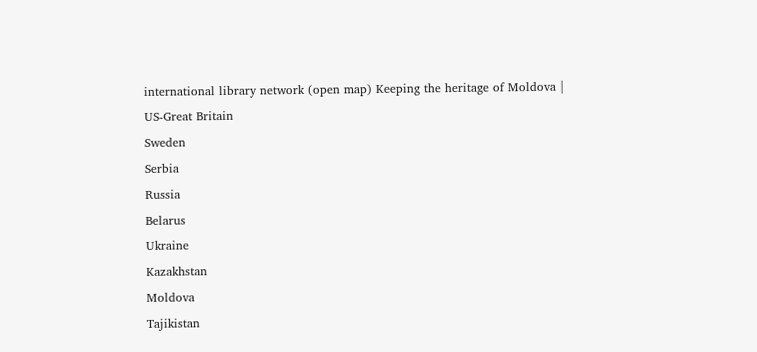international library network (open map) Keeping the heritage of Moldova |
US-Great Britain
Sweden
Serbia
Russia
Belarus
Ukraine
Kazakhstan
Moldova
Tajikistan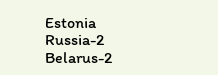Estonia
Russia-2
Belarus-2